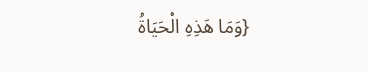{وَمَا هَذِهِ الْحَيَاةُ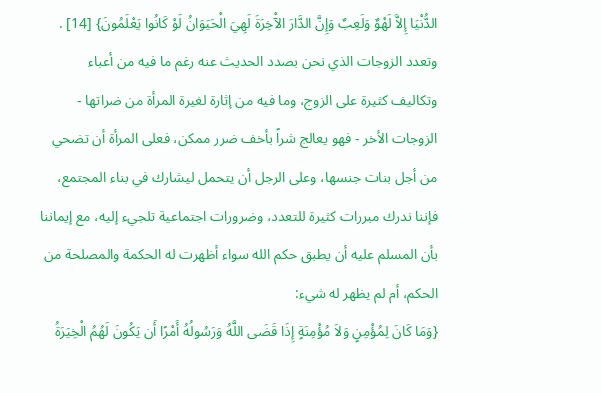الدُّنْيَا إِلاَّ لَهْوٌ وَلَعِبٌ وَإِنَّ الدَّارَ الآْخِرَةَ لَهِيَ الْحَيَوَانُ لَوْ كَانُوا يَعْلَمُونَ} [14] .
وتعدد الزوجات الذي نحن بصدد الحديث عنه رغم ما فيه من أعباء وتكاليف كثيرة على الزوج، وما فيه من إثارة لغيرة المرأة من ضراتها - الزوجات الأخر - فهو يعالج شراً بأخف ضرر ممكن، فعلى المرأة أن تضحي من أجل بنات جنسها، وعلى الرجل أن يتحمل ليشارك في بناء المجتمع، فإننا ندرك مبررات كثيرة للتعدد، وضرورات اجتماعية تلجيء إليه، مع إيماننا بأن المسلم عليه أن يطبق حكم الله سواء أظهرت له الحكمة والمصلحة من الحكم، أم لم يظهر له شيء:
{وَمَا كَانَ لِمُؤْمِنٍ وَلاَ مُؤْمِنَةٍ إِذَا قَضَى اللَّهُ وَرَسُولُهُ أَمْرًا أَن يَكُونَ لَهُمُ الْخِيَرَةُ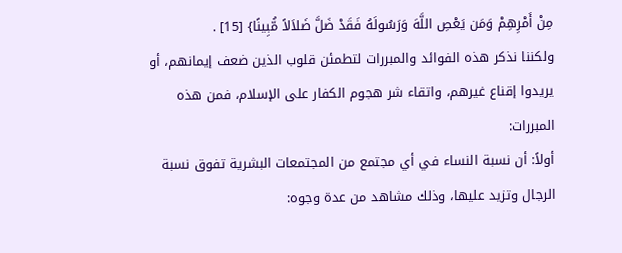مِنْ أَمْرِهِمْ وَمَن يَعْصِ اللَّهَ وَرَسُولَهُ فَقَدْ ضَلَّ ضَلاَلاً مُّبِينًا} [15] .
ولكننا نذكر هذه الفوائد والمبررات لتطمئن قلوب الذين ضعف إيمانهم، أو يريدوا إقناع غيرهم، واتقاء شر هجوم الكفار على الإسلام، فمن هذه المبررات:
أولاً: أن نسبة النساء في أي مجتمع من المجتمعات البشرية تفوق نسبة الرجال وتزيد عليها، وذلك مشاهد من عدة وجوه: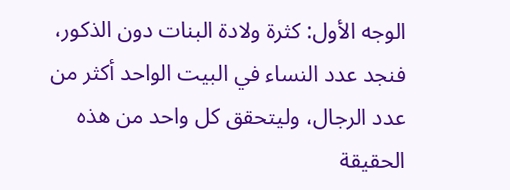الوجه الأول: كثرة ولادة البنات دون الذكور، فنجد عدد النساء في البيت الواحد أكثر من عدد الرجال، وليتحقق كل واحد من هذه الحقيقة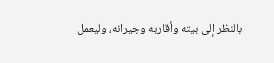بالنظر إلى بيته وأقاربه وجيرانه، وليعمل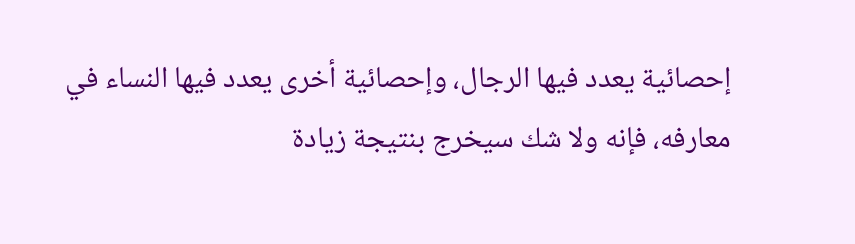إحصائية يعدد فيها الرجال، وإحصائية أخرى يعدد فيها النساء في معارفه، فإنه ولا شك سيخرج بنتيجة زيادة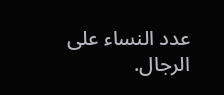عدد النساء على الرجال.